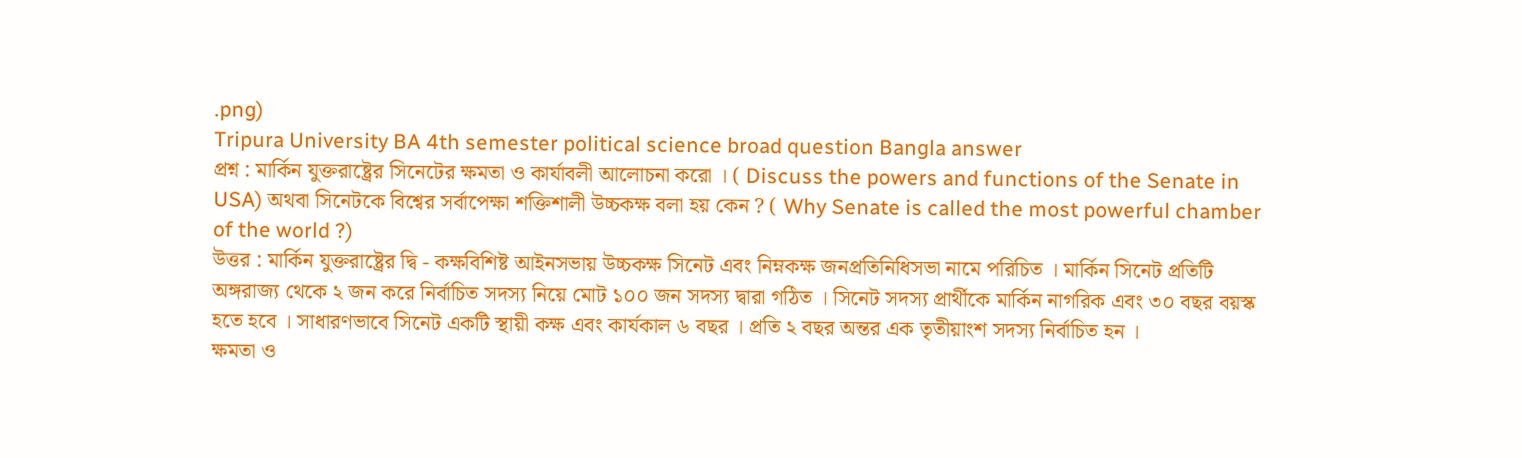.png)
Tripura University BA 4th semester political science broad question Bangla answer
প্রশ্ন : মার্কিন যুক্তরাষ্ট্রের সিনেটের ক্ষমতা ও কার্যাবলী আলোচনা করো । ( Discuss the powers and functions of the Senate in USA) অথবা সিনেটকে বিশ্বের সর্বাপেক্ষা শক্তিশালী উচ্চকক্ষ বলা হয় কেন ? ( Why Senate is called the most powerful chamber of the world ?)
উত্তর : মার্কিন যুক্তরাষ্ট্রের দ্বি - কক্ষবিশিষ্ট আইনসভায় উচ্চকক্ষ সিনেট এবং নিম্নকক্ষ জনপ্রতিনিধিসভা নামে পরিচিত । মার্কিন সিনেট প্রতিটি অঙ্গরাজ্য থেকে ২ জন করে নির্বাচিত সদস্য নিয়ে মোট ১০০ জন সদস্য দ্বারা গঠিত । সিনেট সদস্য প্রার্থীকে মার্কিন নাগরিক এবং ৩০ বছর বয়স্ক হতে হবে । সাধারণভাবে সিনেট একটি স্থায়ী কক্ষ এবং কার্যকাল ৬ বছর । প্রতি ২ বছর অন্তর এক তৃতীয়াংশ সদস্য নির্বাচিত হন ।
ক্ষমতা ও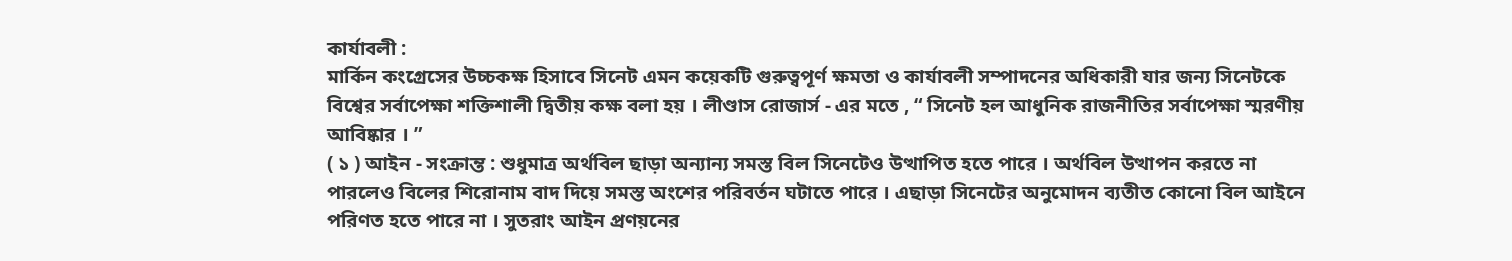কার্যাবলী :
মার্কিন কংগ্রেসের উচ্চকক্ষ হিসাবে সিনেট এমন কয়েকটি গুরুত্বপূর্ণ ক্ষমতা ও কার্যাবলী সম্পাদনের অধিকারী যার জন্য সিনেটকে বিশ্বের সর্বাপেক্ষা শক্তিশালী দ্বিতীয় কক্ষ বলা হয় । লীণ্ডাস রোজার্স - এর মতে , “ সিনেট হল আধুনিক রাজনীতির সর্বাপেক্ষা স্মরণীয় আবিষ্কার । ”
( ১ ) আইন - সংক্রান্ত : শুধুমাত্র অর্থবিল ছাড়া অন্যান্য সমস্ত বিল সিনেটেও উত্থাপিত হতে পারে । অর্থবিল উত্থাপন করতে না পারলেও বিলের শিরোনাম বাদ দিয়ে সমস্ত অংশের পরিবর্তন ঘটাতে পারে । এছাড়া সিনেটের অনুমোদন ব্যতীত কোনো বিল আইনে পরিণত হতে পারে না । সুতরাং আইন প্রণয়নের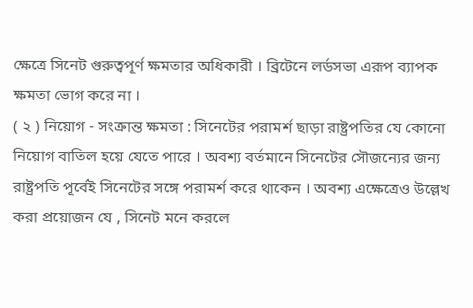ক্ষেত্রে সিনেট গুরুত্বপূর্ণ ক্ষমতার অধিকারী । ব্রিটেনে লর্ডসভা এরূপ ব্যাপক ক্ষমতা ভোগ করে না ।
( ২ ) নিয়োগ - সংক্রান্ত ক্ষমতা : সিনেটের পরামর্শ ছাড়া রাষ্ট্রপতির যে কোনো নিয়োগ বাতিল হয়ে যেতে পারে । অবশ্য বর্তমানে সিনেটের সৌজন্যের জন্য রাষ্ট্রপতি পূর্বেই সিনেটের সঙ্গে পরামর্শ করে থাকেন । অবশ্য এক্ষেত্রেও উল্লেখ করা প্রয়োজন যে , সিনেট মনে করলে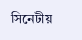সিনেটীয়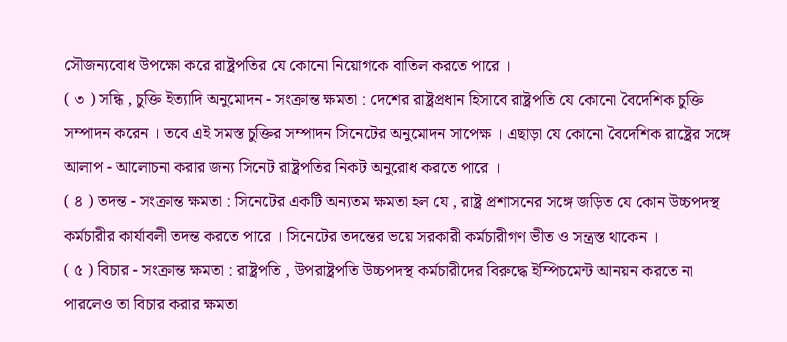সৌজন্যবোধ উপক্ষো করে রাষ্ট্রপতির যে কোনো নিয়োগকে বাতিল করতে পারে ।
( ৩ ) সন্ধি , চুক্তি ইত্যাদি অনুমোদন - সংক্রান্ত ক্ষমতা : দেশের রাষ্ট্রপ্রধান হিসাবে রাষ্ট্রপতি যে কোনো বৈদেশিক চুক্তি সম্পাদন করেন । তবে এই সমস্ত চুক্তির সম্পাদন সিনেটের অনুমোদন সাপেক্ষ । এছাড়া যে কোনো বৈদেশিক রাষ্ট্রের সঙ্গে আলাপ - আলোচনা করার জন্য সিনেট রাষ্ট্রপতির নিকট অনুরোধ করতে পারে ।
( ৪ ) তদন্ত - সংক্রান্ত ক্ষমতা : সিনেটের একটি অন্যতম ক্ষমতা হল যে , রাষ্ট্র প্রশাসনের সঙ্গে জড়িত যে কোন উচ্চপদস্থ কর্মচারীর কার্যাবলী তদন্ত করতে পারে । সিনেটের তদন্তের ভয়ে সরকারী কর্মচারীগণ ভীত ও সন্ত্রস্ত থাকেন ।
( ৫ ) বিচার - সংক্রান্ত ক্ষমতা : রাষ্ট্রপতি , উপরাষ্ট্রপতি উচ্চপদস্থ কর্মচারীদের বিরুদ্ধে ইম্পিচমেন্ট আনয়ন করতে না পারলেও তা বিচার করার ক্ষমতা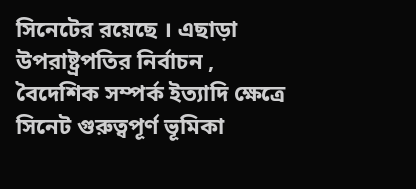সিনেটের রয়েছে । এছাড়া উপরাষ্ট্রপতির নির্বাচন , বৈদেশিক সম্পর্ক ইত্যাদি ক্ষেত্রে সিনেট গুরুত্বপূর্ণ ভূমিকা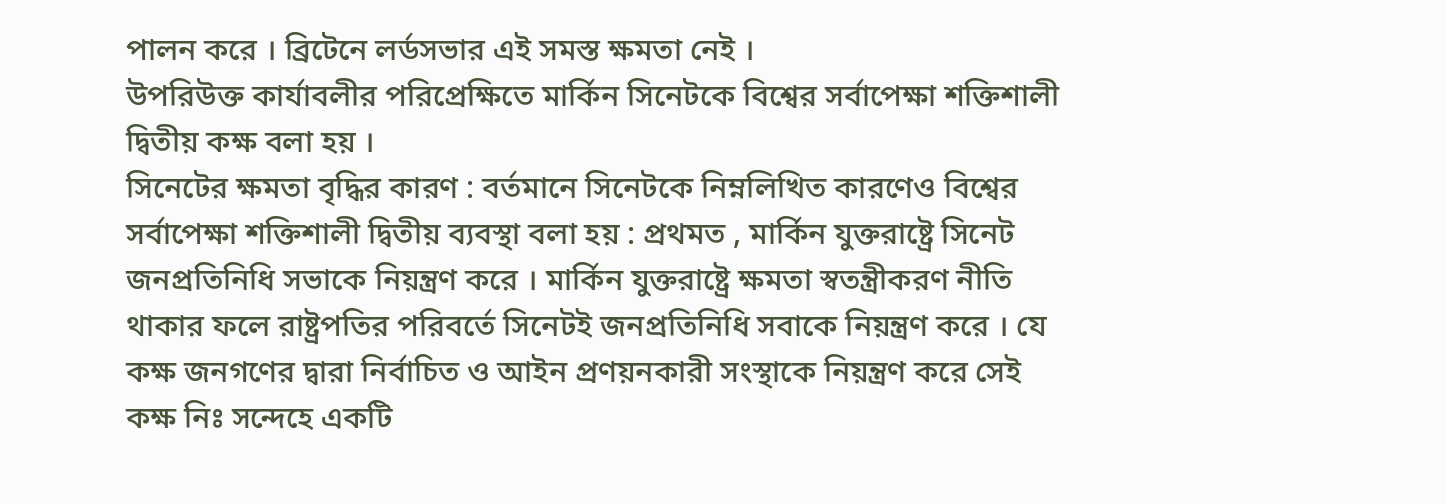পালন করে । ব্রিটেনে লর্ডসভার এই সমস্ত ক্ষমতা নেই ।
উপরিউক্ত কার্যাবলীর পরিপ্রেক্ষিতে মার্কিন সিনেটকে বিশ্বের সর্বাপেক্ষা শক্তিশালী দ্বিতীয় কক্ষ বলা হয় ।
সিনেটের ক্ষমতা বৃদ্ধির কারণ : বর্তমানে সিনেটকে নিম্নলিখিত কারণেও বিশ্বের সর্বাপেক্ষা শক্তিশালী দ্বিতীয় ব্যবস্থা বলা হয় : প্রথমত , মার্কিন যুক্তরাষ্ট্রে সিনেট জনপ্রতিনিধি সভাকে নিয়ন্ত্রণ করে । মার্কিন যুক্তরাষ্ট্রে ক্ষমতা স্বতন্ত্রীকরণ নীতি থাকার ফলে রাষ্ট্রপতির পরিবর্তে সিনেটই জনপ্রতিনিধি সবাকে নিয়ন্ত্রণ করে । যে কক্ষ জনগণের দ্বারা নির্বাচিত ও আইন প্রণয়নকারী সংস্থাকে নিয়ন্ত্রণ করে সেই কক্ষ নিঃ সন্দেহে একটি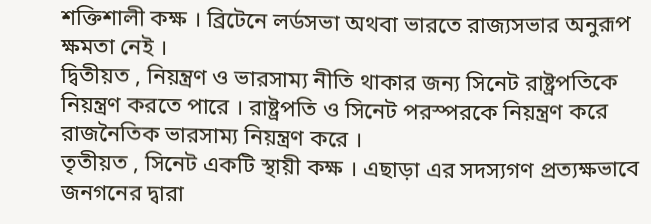শক্তিশালী কক্ষ । ব্রিটেনে লর্ডসভা অথবা ভারতে রাজ্যসভার অনুরূপ ক্ষমতা নেই ।
দ্বিতীয়ত , নিয়ন্ত্রণ ও ভারসাম্য নীতি থাকার জন্য সিনেট রাষ্ট্রপতিকে নিয়ন্ত্রণ করতে পারে । রাষ্ট্রপতি ও সিনেট পরস্পরকে নিয়ন্ত্রণ করে রাজনৈতিক ভারসাম্য নিয়ন্ত্রণ করে ।
তৃতীয়ত , সিনেট একটি স্থায়ী কক্ষ । এছাড়া এর সদস্যগণ প্রত্যক্ষভাবে জনগনের দ্বারা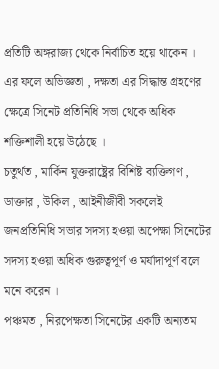প্রতিটি অঙ্গরাজ্য থেকে নির্বাচিত হয়ে থাকেন । এর ফলে অভিজ্ঞতা , দক্ষতা এর সিদ্ধান্ত গ্রহণের ক্ষেত্রে সিনেট প্রতিনিধি সভা থেকে অধিক শক্তিশালী হয়ে উঠেছে ।
চতুর্থত , মার্কিন যুক্তরাষ্ট্রের বিশিষ্ট ব্যক্তিগণ , ডাক্তার , উকিল , আইনীজীবী সকলেই জনপ্রতিনিধি সভার সদস্য হওয়া অপেক্ষা সিনেটের সদস্য হওয়া অধিক গুরুত্বপূর্ণ ও মর্যাদাপূর্ণ বলে মনে করেন ।
পঞ্চমত , নিরপেক্ষতা সিনেটের একটি অন্যতম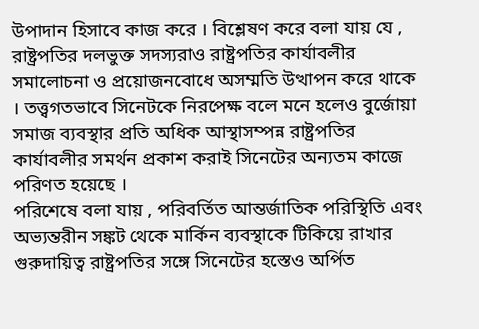উপাদান হিসাবে কাজ করে । বিশ্লেষণ করে বলা যায় যে , রাষ্ট্রপতির দলভুক্ত সদস্যরাও রাষ্ট্রপতির কার্যাবলীর সমালোচনা ও প্রয়োজনবোধে অসম্মতি উত্থাপন করে থাকে । তত্ত্বগতভাবে সিনেটকে নিরপেক্ষ বলে মনে হলেও বুর্জোয়া সমাজ ব্যবস্থার প্রতি অধিক আস্থাসম্পন্ন রাষ্ট্রপতির কার্যাবলীর সমর্থন প্রকাশ করাই সিনেটের অন্যতম কাজে পরিণত হয়েছে ।
পরিশেষে বলা যায় , পরিবর্তিত আন্তর্জাতিক পরিস্থিতি এবং অভ্যন্তরীন সঙ্কট থেকে মার্কিন ব্যবস্থাকে টিকিয়ে রাখার গুরুদায়িত্ব রাষ্ট্রপতির সঙ্গে সিনেটের হস্তেও অর্পিত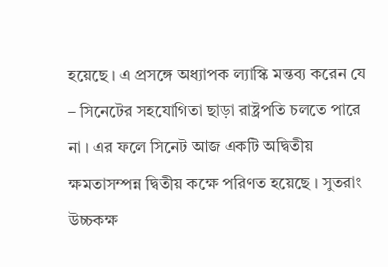হয়েছে । এ প্রসঙ্গে অধ্যাপক ল্যাস্কি মন্তব্য করেন যে – সিনেটের সহযোগিতা ছাড়া রাষ্ট্রপতি চলতে পারে না । এর ফলে সিনেট আজ একটি অদ্বিতীয় ক্ষমতাসম্পন্ন দ্বিতীয় কক্ষে পরিণত হয়েছে । সুতরাং উচ্চকক্ষ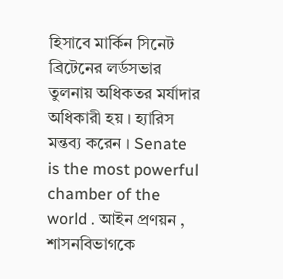হিসাবে মার্কিন সিনেট ব্রিটেনের লর্ডসভার তুলনায় অধিকতর মর্যাদার অধিকারী হয় । হ্যারিস মন্তব্য করেন । Senate is the most powerful chamber of the world . আইন প্রণয়ন , শাসনবিভাগকে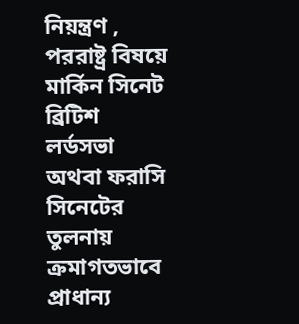নিয়ন্ত্রণ , পররাষ্ট্র বিষয়ে মার্কিন সিনেট ব্রিটিশ লর্ডসভা অথবা ফরাসি সিনেটের তুলনায় ক্রমাগতভাবে প্রাধান্য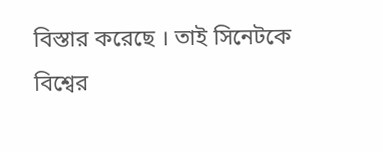বিস্তার করেছে । তাই সিনেটকে বিশ্বের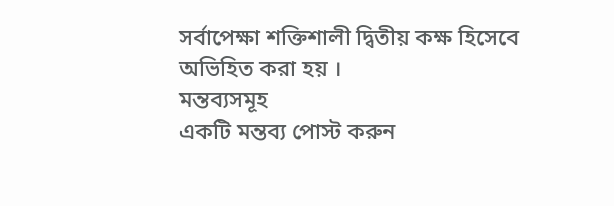সর্বাপেক্ষা শক্তিশালী দ্বিতীয় কক্ষ হিসেবে অভিহিত করা হয় ।
মন্তব্যসমূহ
একটি মন্তব্য পোস্ট করুন